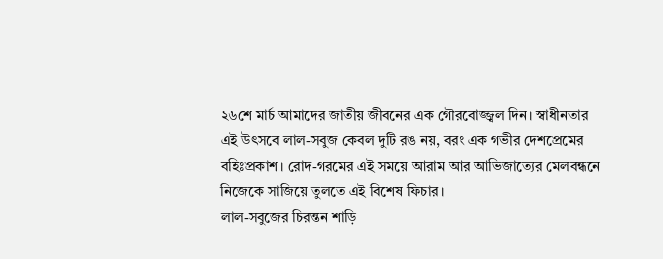২৬শে মার্চ আমাদের জাতীয় জীবনের এক গৌরবোজ্জ্বল দিন। স্বাধীনতার এই উৎসবে লাল-সবুজ কেবল দুটি রঙ নয়, বরং এক গভীর দেশপ্রেমের বহিঃপ্রকাশ। রোদ-গরমের এই সময়ে আরাম আর আভিজাত্যের মেলবন্ধনে নিজেকে সাজিয়ে তুলতে এই বিশেষ ফিচার।
লাল-সবুজের চিরন্তন শাড়ি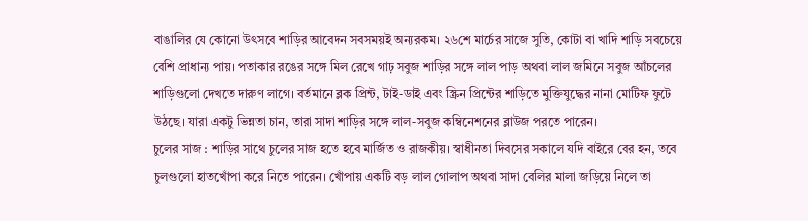বাঙালির যে কোনো উৎসবে শাড়ির আবেদন সবসময়ই অন্যরকম। ২৬শে মার্চের সাজে সুতি, কোটা বা খাদি শাড়ি সবচেয়ে বেশি প্রাধান্য পায়। পতাকার রঙের সঙ্গে মিল রেখে গাঢ় সবুজ শাড়ির সঙ্গে লাল পাড় অথবা লাল জমিনে সবুজ আঁচলের শাড়িগুলো দেখতে দারুণ লাগে। বর্তমানে ব্লক প্রিন্ট, টাই-ডাই এবং স্ক্রিন প্রিন্টের শাড়িতে মুক্তিযুদ্ধের নানা মোটিফ ফুটে উঠছে। যারা একটু ভিন্নতা চান, তারা সাদা শাড়ির সঙ্গে লাল-সবুজ কম্বিনেশনের ব্লাউজ পরতে পারেন।
চুলের সাজ : শাড়ির সাথে চুলের সাজ হতে হবে মার্জিত ও রাজকীয়। স্বাধীনতা দিবসের সকালে যদি বাইরে বের হন, তবে চুলগুলো হাতখোঁপা করে নিতে পারেন। খোঁপায় একটি বড় লাল গোলাপ অথবা সাদা বেলির মালা জড়িয়ে নিলে তা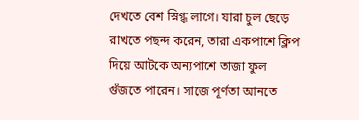দেখতে বেশ স্নিগ্ধ লাগে। যারা চুল ছেড়ে রাখতে পছন্দ করেন, তারা একপাশে ক্লিপ দিয়ে আটকে অন্যপাশে তাজা ফুল গুঁজতে পারেন। সাজে পূর্ণতা আনতে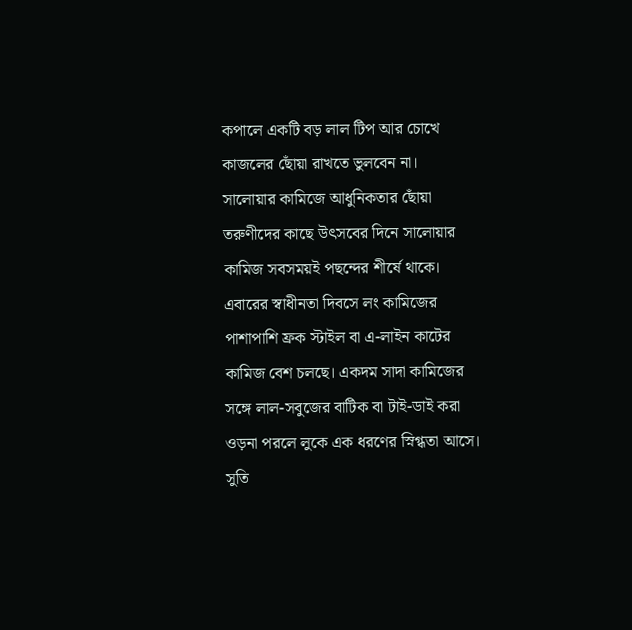কপালে একটি বড় লাল টিপ আর চোখে কাজলের ছোঁয়া রাখতে ভুলবেন না।
সালোয়ার কামিজে আধুনিকতার ছোঁয়া
তরুণীদের কাছে উৎসবের দিনে সালোয়ার কামিজ সবসময়ই পছন্দের শীর্ষে থাকে। এবারের স্বাধীনতা দিবসে লং কামিজের পাশাপাশি ফ্রক স্টাইল বা এ-লাইন কাটের কামিজ বেশ চলছে। একদম সাদা কামিজের সঙ্গে লাল-সবুজের বাটিক বা টাই-ডাই করা ওড়না পরলে লুকে এক ধরণের স্নিগ্ধতা আসে। সুতি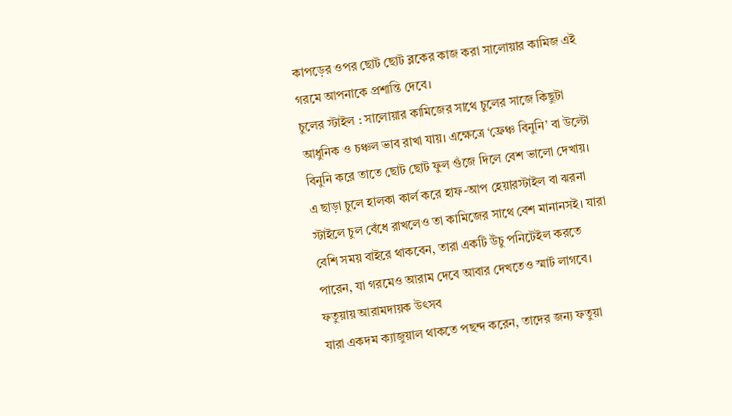কাপড়ের ওপর ছোট ছোট ব্লকের কাজ করা সালোয়ার কামিজ এই গরমে আপনাকে প্রশান্তি দেবে।
চুলের স্টাইল : সালোয়ার কামিজের সাথে চুলের সাজে কিছুটা আধুনিক ও চঞ্চল ভাব রাখা যায়। এক্ষেত্রে ‘ফ্রেঞ্চ বিনুনি’ বা উল্টো বিনুনি করে তাতে ছোট ছোট ফুল গুঁজে দিলে বেশ ভালো দেখায়। এ ছাড়া চুলে হালকা কার্ল করে হাফ-আপ হেয়ারস্টাইল বা ঝরনা স্টাইলে চুল বেঁধে রাখলেও তা কামিজের সাথে বেশ মানানসই। যারা বেশি সময় বাইরে থাকবেন, তারা একটি উঁচু পনিটেইল করতে পারেন, যা গরমেও আরাম দেবে আবার দেখতেও স্মার্ট লাগবে।
ফতুয়ায় আরামদায়ক উৎসব
যারা একদম ক্যাজুয়াল থাকতে পছন্দ করেন, তাদের জন্য ফতুয়া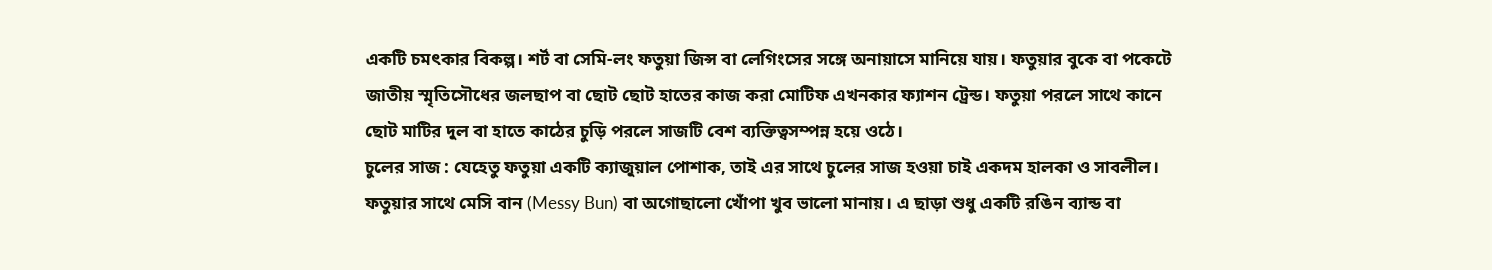একটি চমৎকার বিকল্প। শর্ট বা সেমি-লং ফতুয়া জিন্স বা লেগিংসের সঙ্গে অনায়াসে মানিয়ে যায়। ফতুয়ার বুকে বা পকেটে জাতীয় স্মৃতিসৌধের জলছাপ বা ছোট ছোট হাতের কাজ করা মোটিফ এখনকার ফ্যাশন ট্রেন্ড। ফতুয়া পরলে সাথে কানে ছোট মাটির দুল বা হাতে কাঠের চুড়ি পরলে সাজটি বেশ ব্যক্তিত্বসম্পন্ন হয়ে ওঠে।
চুলের সাজ : যেহেতু ফতুয়া একটি ক্যাজুয়াল পোশাক, তাই এর সাথে চুলের সাজ হওয়া চাই একদম হালকা ও সাবলীল। ফতুয়ার সাথে মেসি বান (Messy Bun) বা অগোছালো খোঁপা খুব ভালো মানায়। এ ছাড়া শুধু একটি রঙিন ব্যান্ড বা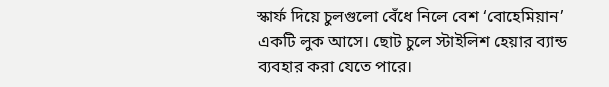স্কার্ফ দিয়ে চুলগুলো বেঁধে নিলে বেশ ‘বোহেমিয়ান’ একটি লুক আসে। ছোট চুলে স্টাইলিশ হেয়ার ব্যান্ড ব্যবহার করা যেতে পারে।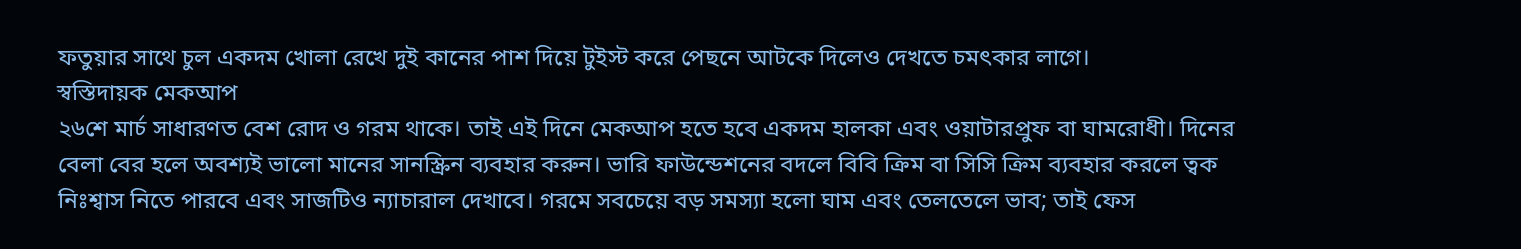ফতুয়ার সাথে চুল একদম খোলা রেখে দুই কানের পাশ দিয়ে টুইস্ট করে পেছনে আটকে দিলেও দেখতে চমৎকার লাগে।
স্বস্তিদায়ক মেকআপ
২৬শে মার্চ সাধারণত বেশ রোদ ও গরম থাকে। তাই এই দিনে মেকআপ হতে হবে একদম হালকা এবং ওয়াটারপ্রুফ বা ঘামরোধী। দিনের বেলা বের হলে অবশ্যই ভালো মানের সানস্ক্রিন ব্যবহার করুন। ভারি ফাউন্ডেশনের বদলে বিবি ক্রিম বা সিসি ক্রিম ব্যবহার করলে ত্বক নিঃশ্বাস নিতে পারবে এবং সাজটিও ন্যাচারাল দেখাবে। গরমে সবচেয়ে বড় সমস্যা হলো ঘাম এবং তেলতেলে ভাব; তাই ফেস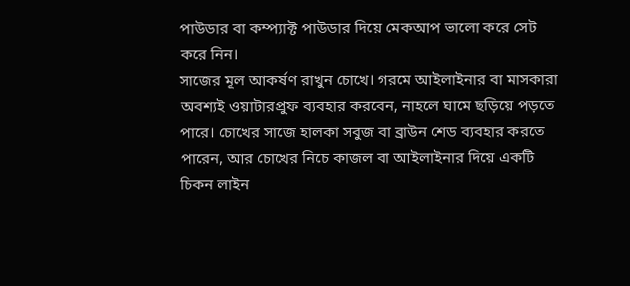পাউডার বা কম্প্যাক্ট পাউডার দিয়ে মেকআপ ভালো করে সেট করে নিন।
সাজের মূল আকর্ষণ রাখুন চোখে। গরমে আইলাইনার বা মাসকারা অবশ্যই ওয়াটারপ্রুফ ব্যবহার করবেন, নাহলে ঘামে ছড়িয়ে পড়তে পারে। চোখের সাজে হালকা সবুজ বা ব্রাউন শেড ব্যবহার করতে পারেন, আর চোখের নিচে কাজল বা আইলাইনার দিয়ে একটি চিকন লাইন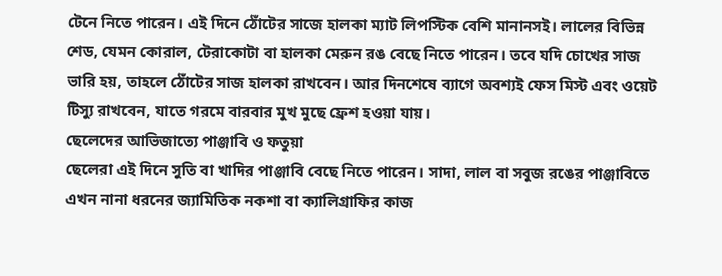টেনে নিতে পারেন। এই দিনে ঠোঁটের সাজে হালকা ম্যাট লিপস্টিক বেশি মানানসই। লালের বিভিন্ন শেড, যেমন কোরাল, টেরাকোটা বা হালকা মেরুন রঙ বেছে নিতে পারেন। তবে যদি চোখের সাজ ভারি হয়, তাহলে ঠোঁটের সাজ হালকা রাখবেন। আর দিনশেষে ব্যাগে অবশ্যই ফেস মিস্ট এবং ওয়েট টিস্যু রাখবেন, যাতে গরমে বারবার মুখ মুছে ফ্রেশ হওয়া যায়।
ছেলেদের আভিজাত্যে পাঞ্জাবি ও ফতুয়া
ছেলেরা এই দিনে সুতি বা খাদির পাঞ্জাবি বেছে নিতে পারেন। সাদা, লাল বা সবুজ রঙের পাঞ্জাবিতে এখন নানা ধরনের জ্যামিতিক নকশা বা ক্যালিগ্রাফির কাজ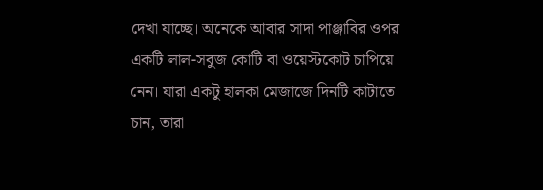দেখা যাচ্ছে। অনেকে আবার সাদা পাঞ্জাবির ওপর একটি লাল-সবুজ কোটি বা ওয়েস্টকোট চাপিয়ে নেন। যারা একটু হালকা মেজাজে দিনটি কাটাতে চান, তারা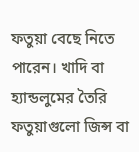ফতুয়া বেছে নিতে পারেন। খাদি বা হ্যান্ডলুমের তৈরি ফতুয়াগুলো জিন্স বা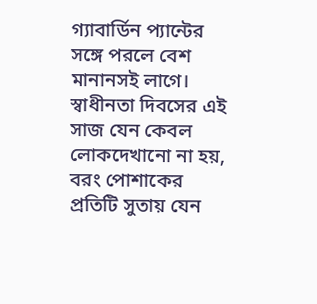গ্যাবার্ডিন প্যান্টের সঙ্গে পরলে বেশ মানানসই লাগে।
স্বাধীনতা দিবসের এই সাজ যেন কেবল লোকদেখানো না হয়, বরং পোশাকের প্রতিটি সুতায় যেন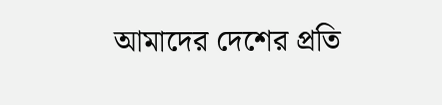আমাদের দেশের প্রতি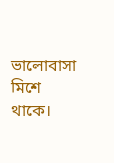ভালোবাসা মিশে থাকে।